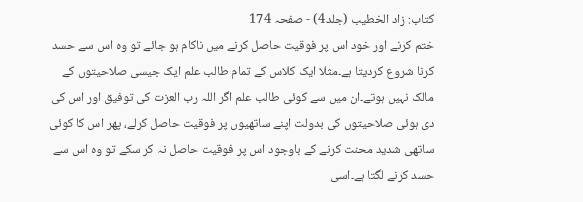کتاب: زاد الخطیب (جلد4) - صفحہ 174
ختم کرنے اور خود اس پر فوقیت حاصل کرنے میں ناکام ہو جائے تو وہ اس سے حسد کرنا شروع کردیتا ہے۔مثلا ایک کلاس کے تمام طالب علم ایک جیسی صلاحیتوں کے مالک نہیں ہوتے۔ان میں سے کوئی طالب علم اگر اللہ رب العزت کی توفیق اور اس کی دی ہوئی صلاحیتوں کی بدولت اپنے ساتھیوں پر فوقیت حاصل کرلے، پھر اس کا کوئی ساتھی شدید محنت کرنے کے باوجود اس پر فوقیت حاصل نہ کر سکے تو وہ اس سے حسد کرنے لگتا ہے۔اسی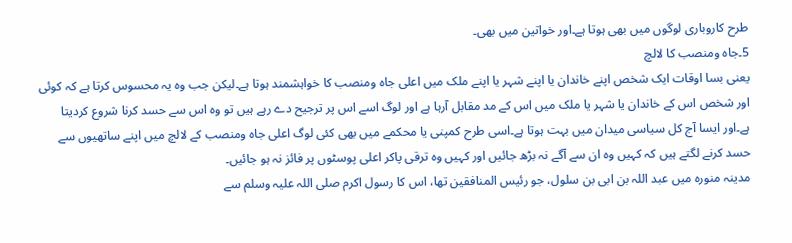طرح کاروباری لوگوں میں بھی ہوتا ہے۔اور خواتین میں بھی۔
5۔جاہ ومنصب کا لالچ
یعنی بسا اوقات ایک شخص اپنے خاندان یا اپنے شہر یا اپنے ملک میں اعلی جاہ ومنصب کا خواہشمند ہوتا ہے۔لیکن جب وہ یہ محسوس کرتا ہے کہ کوئی اور شخص اس کے خاندان یا شہر یا ملک میں اس کے مد مقابل آرہا ہے اور لوگ اسے اس پر ترجیح دے رہے ہیں تو وہ اس سے حسد کرنا شروع کردیتا ہے۔اور ایسا آج کل سیاسی میدان میں بہت ہوتا ہے۔اسی طرح کمپنی یا محکمے میں بھی کئی لوگ اعلی جاہ ومنصب کے لالچ میں اپنے ساتھیوں سے حسد کرنے لگتے ہیں کہ کہیں وہ ان سے آگے نہ بڑھ جائیں اور کہیں وہ ترقی پاکر اعلی پوسٹوں پر فائز نہ ہو جائیں۔
مدینہ منورہ میں عبد اللہ بن ابی بن سلول، جو رئیس المنافقین تھا، اس کا رسول اکرم صلی اللہ علیہ وسلم سے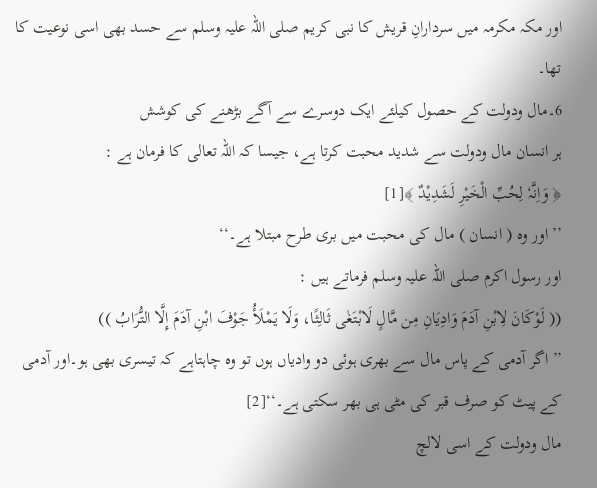اور مکہ مکرمہ میں سردارانِ قریش کا نبی کریم صلی اللہ علیہ وسلم سے حسد بھی اسی نوعیت کا تھا۔
6۔مال ودولت کے حصول کیلئے ایک دوسرے سے آگے بڑھنے کی کوشش
ہر انسان مال ودولت سے شدید محبت کرتا ہے، جیسا کہ اللہ تعالی کا فرمان ہے :
﴿ وَاِنَّہٗ لِحُبِّ الْخَیْرِ لَشَدِیْدٌ ﴾[1]
’’ اور وہ ( انسان ) مال کی محبت میں بری طرح مبتلا ہے۔‘‘
اور رسول اکرم صلی اللہ علیہ وسلم فرماتے ہیں :
(( لَوْکَانَ لِابْنِ آدَمَ وَادِیَانِ مِن مَّالٍ لَابْتَغٰی ثَالِثًا، وَلَا یَمْلَأُ جَوْفَ ابْنِ آدَمَ إِلَّا التُّرَابُ ))
’’ اگر آدمی کے پاس مال سے بھری ہوئی دو وادیاں ہوں تو وہ چاہتاہے کہ تیسری بھی ہو۔اور آدمی کے پیٹ کو صرف قبر کی مٹی ہی بھر سکتی ہے۔‘‘[2]
مال ودولت کے اسی لالچ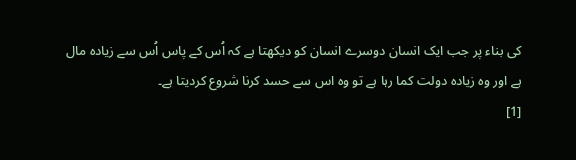کی بناء پر جب ایک انسان دوسرے انسان کو دیکھتا ہے کہ اُس کے پاس اُس سے زیادہ مال ہے اور وہ زیادہ دولت کما رہا ہے تو وہ اس سے حسد کرنا شروع کردیتا ہے۔
[1]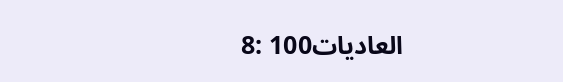العادیات100 :8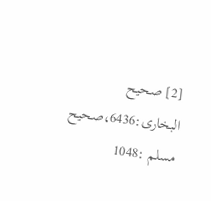[2] صحیح البخاری:6436،صحیح مسلم :1048